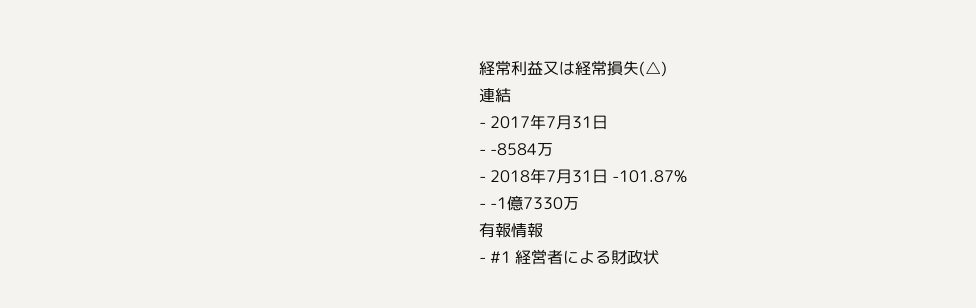経常利益又は経常損失(△)
連結
- 2017年7月31日
- -8584万
- 2018年7月31日 -101.87%
- -1億7330万
有報情報
- #1 経営者による財政状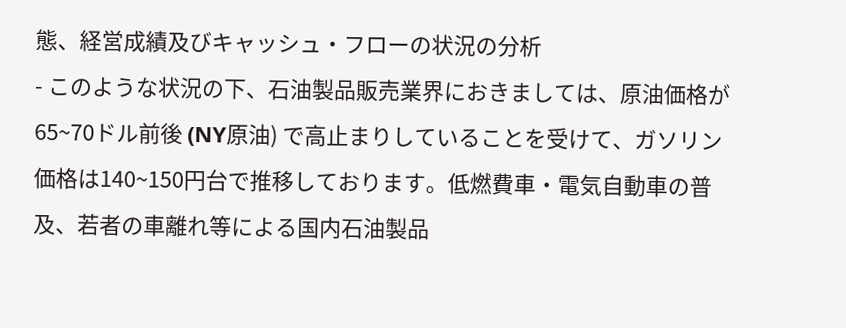態、経営成績及びキャッシュ・フローの状況の分析
- このような状況の下、石油製品販売業界におきましては、原油価格が65~70ドル前後 (NY原油) で高止まりしていることを受けて、ガソリン価格は140~150円台で推移しております。低燃費車・電気自動車の普及、若者の車離れ等による国内石油製品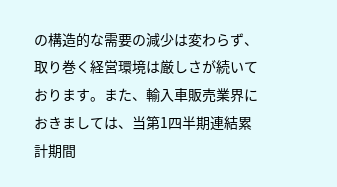の構造的な需要の減少は変わらず、取り巻く経営環境は厳しさが続いております。また、輸入車販売業界におきましては、当第1四半期連結累計期間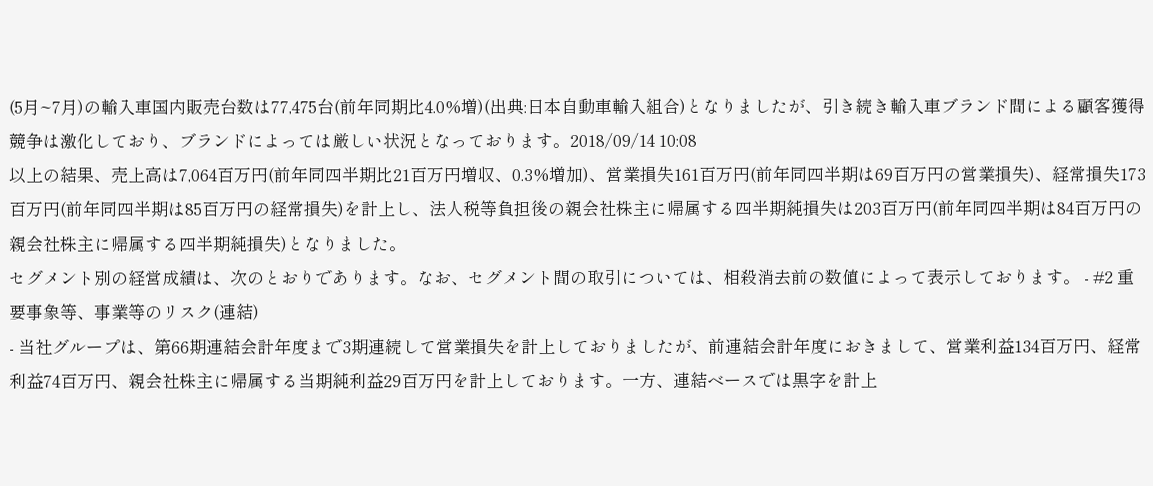(5月~7月)の輸入車国内販売台数は77,475台(前年同期比4.0%増)(出典:日本自動車輸入組合)となりましたが、引き続き輸入車ブランド間による顧客獲得競争は激化しており、ブランドによっては厳しい状況となっております。2018/09/14 10:08
以上の結果、売上高は7,064百万円(前年同四半期比21百万円増収、0.3%増加)、営業損失161百万円(前年同四半期は69百万円の営業損失)、経常損失173百万円(前年同四半期は85百万円の経常損失)を計上し、法人税等負担後の親会社株主に帰属する四半期純損失は203百万円(前年同四半期は84百万円の親会社株主に帰属する四半期純損失)となりました。
セグメント別の経営成績は、次のとおりであります。なお、セグメント間の取引については、相殺消去前の数値によって表示しております。 - #2 重要事象等、事業等のリスク(連結)
- 当社グループは、第66期連結会計年度まで3期連続して営業損失を計上しておりましたが、前連結会計年度におきまして、営業利益134百万円、経常利益74百万円、親会社株主に帰属する当期純利益29百万円を計上しております。一方、連結ベースでは黒字を計上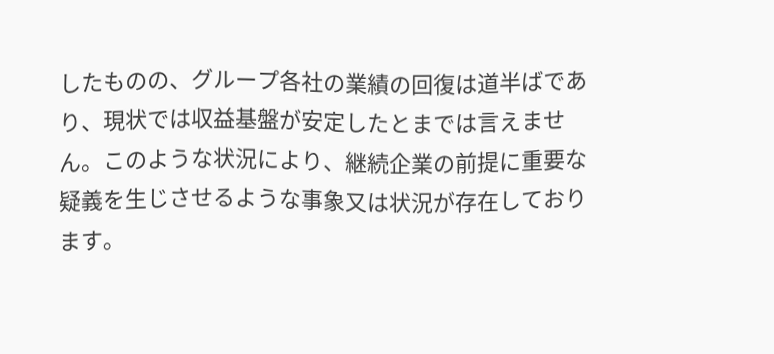したものの、グループ各社の業績の回復は道半ばであり、現状では収益基盤が安定したとまでは言えません。このような状況により、継続企業の前提に重要な疑義を生じさせるような事象又は状況が存在しております。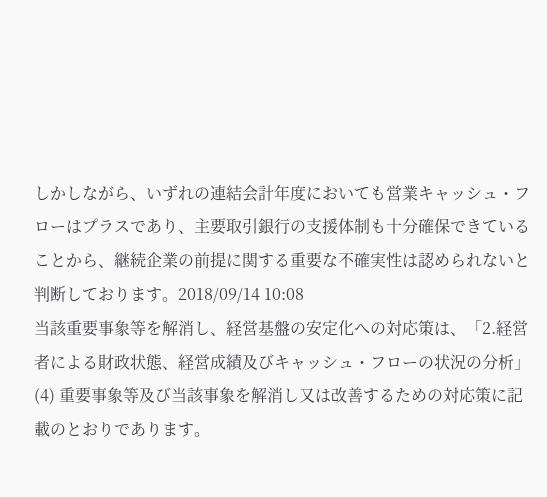しかしながら、いずれの連結会計年度においても営業キャッシュ・フローはプラスであり、主要取引銀行の支援体制も十分確保できていることから、継続企業の前提に関する重要な不確実性は認められないと判断しております。2018/09/14 10:08
当該重要事象等を解消し、経営基盤の安定化への対応策は、「2.経営者による財政状態、経営成績及びキャッシュ・フローの状況の分析」(4) 重要事象等及び当該事象を解消し又は改善するための対応策に記載のとおりであります。